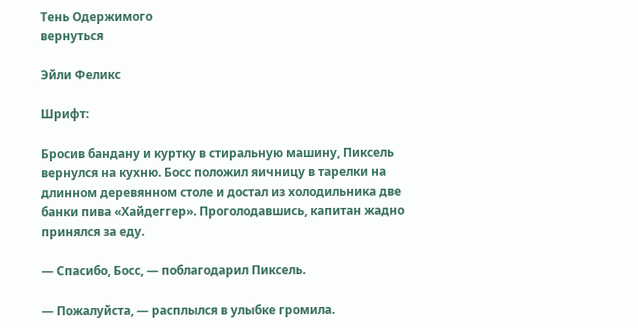Тень Одержимого
вернуться

Эйли Феликс

Шрифт:

Бросив бандану и куртку в стиральную машину, Пиксель вернулся на кухню. Босс положил яичницу в тарелки на длинном деревянном столе и достал из холодильника две банки пива «Хайдеггер». Проголодавшись, капитан жадно принялся за еду.

— Спасибо, Босс, — поблагодарил Пиксель.

— Пожалуйста, — расплылся в улыбке громила.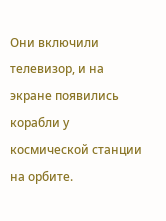Они включили телевизор, и на экране появились корабли у космической станции на орбите.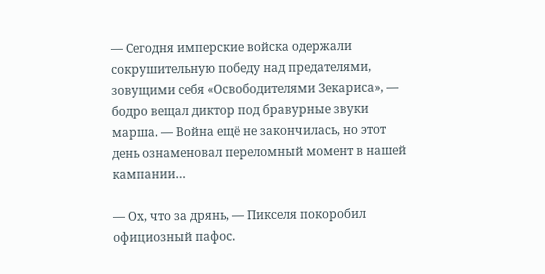— Сегодня имперские войска одержали сокрушительную победу над предателями, зовущими себя «Освободителями Зекариса», — бодро вещал диктор под бравурные звуки марша. — Война ещё не закончилась, но этот день ознаменовал переломный момент в нашей кампании…

— Ох, что за дрянь, — Пикселя покоробил официозный пафос.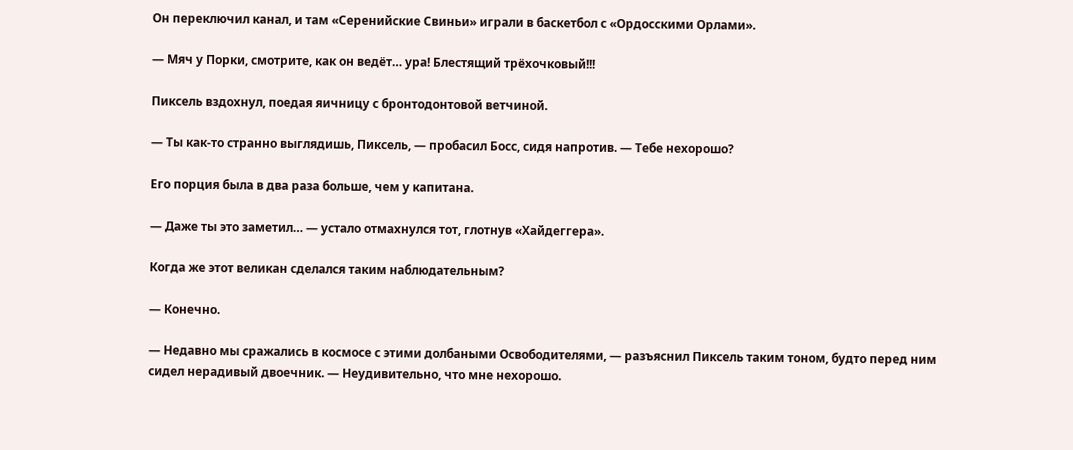Он переключил канал, и там «Серенийские Свиньи» играли в баскетбол с «Ордосскими Орлами».

— Мяч у Порки, смотрите, как он ведёт… ура! Блестящий трёхочковый!!!

Пиксель вздохнул, поедая яичницу с бронтодонтовой ветчиной.

— Ты как-то странно выглядишь, Пиксель, — пробасил Босс, сидя напротив. — Тебе нехорошо?

Его порция была в два раза больше, чем у капитана.

— Даже ты это заметил… — устало отмахнулся тот, глотнув «Хайдеггера».

Когда же этот великан сделался таким наблюдательным?

— Конечно.

— Недавно мы сражались в космосе с этими долбаными Освободителями, — разъяснил Пиксель таким тоном, будто перед ним сидел нерадивый двоечник. — Неудивительно, что мне нехорошо.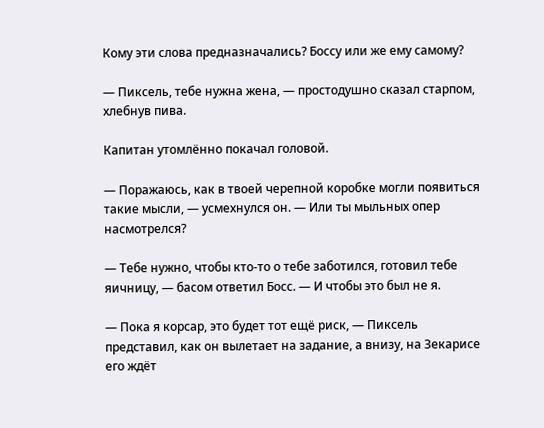Кому эти слова предназначались? Боссу или же ему самому?

— Пиксель, тебе нужна жена, — простодушно сказал старпом, хлебнув пива.

Капитан утомлённо покачал головой.

— Поражаюсь, как в твоей черепной коробке могли появиться такие мысли, — усмехнулся он. — Или ты мыльных опер насмотрелся?

— Тебе нужно, чтобы кто-то о тебе заботился, готовил тебе яичницу, — басом ответил Босс. — И чтобы это был не я.

— Пока я корсар, это будет тот ещё риск, — Пиксель представил, как он вылетает на задание, а внизу, на Зекарисе его ждёт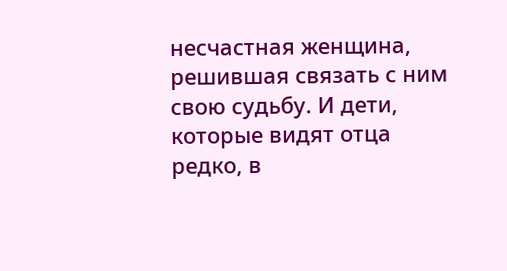несчастная женщина, решившая связать с ним свою судьбу. И дети, которые видят отца редко, в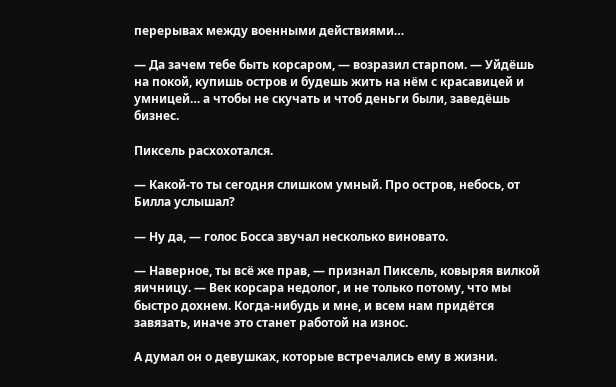перерывах между военными действиями…

— Да зачем тебе быть корсаром, — возразил старпом. — Уйдёшь на покой, купишь остров и будешь жить на нём с красавицей и умницей… а чтобы не скучать и чтоб деньги были, заведёшь бизнес.

Пиксель расхохотался.

— Какой-то ты сегодня слишком умный. Про остров, небось, от Билла услышал?

— Ну да, — голос Босса звучал несколько виновато.

— Наверное, ты всё же прав, — признал Пиксель, ковыряя вилкой яичницу. — Век корсара недолог, и не только потому, что мы быстро дохнем. Когда-нибудь и мне, и всем нам придётся завязать, иначе это станет работой на износ.

А думал он о девушках, которые встречались ему в жизни.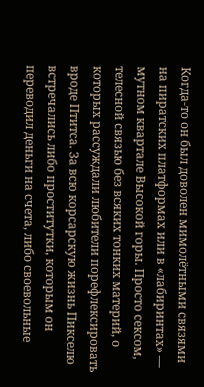Когда-то он был доволен мимолётными связями на пиратских платформах или в «лабиринтах» — мутном квартале Высокой горы. Просто сексом, телесной связью без всяких тонких материй, о которых рассуждали любители порефлексировать вроде Птитса. За всю корсарскую жизнь Пикселю встречались либо проститутки, которым он переводил деньги на счета, либо своевольные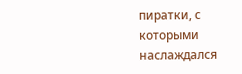пиратки, с которыми наслаждался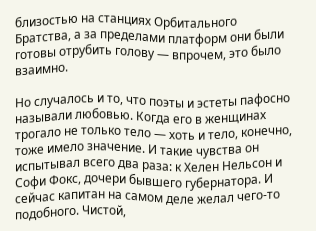близостью на станциях Орбитального Братства, а за пределами платформ они были готовы отрубить голову — впрочем, это было взаимно.

Но случалось и то, что поэты и эстеты пафосно называли любовью. Когда его в женщинах трогало не только тело — хоть и тело, конечно, тоже имело значение. И такие чувства он испытывал всего два раза: к Хелен Нельсон и Софи Фокс, дочери бывшего губернатора. И сейчас капитан на самом деле желал чего-то подобного. Чистой,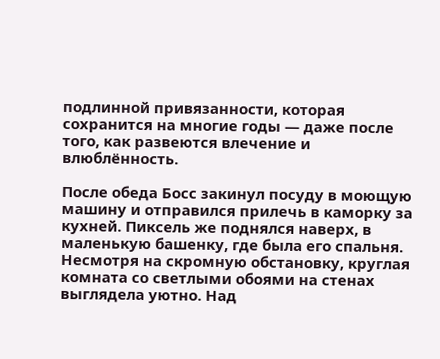подлинной привязанности, которая сохранится на многие годы — даже после того, как развеются влечение и влюблённость.

После обеда Босс закинул посуду в моющую машину и отправился прилечь в каморку за кухней. Пиксель же поднялся наверх, в маленькую башенку, где была его спальня. Несмотря на скромную обстановку, круглая комната со светлыми обоями на стенах выглядела уютно. Над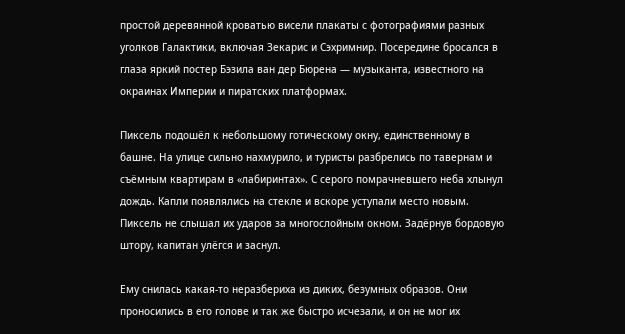простой деревянной кроватью висели плакаты с фотографиями разных уголков Галактики, включая Зекарис и Сэхримнир. Посередине бросался в глаза яркий постер Бэзила ван дер Бюрена — музыканта, известного на окраинах Империи и пиратских платформах.

Пиксель подошёл к небольшому готическому окну, единственному в башне. На улице сильно нахмурило, и туристы разбрелись по тавернам и съёмным квартирам в «лабиринтах». С серого помрачневшего неба хлынул дождь. Капли появлялись на стекле и вскоре уступали место новым. Пиксель не слышал их ударов за многослойным окном. Задёрнув бордовую штору, капитан улёгся и заснул.

Ему снилась какая-то неразбериха из диких, безумных образов. Они проносились в его голове и так же быстро исчезали, и он не мог их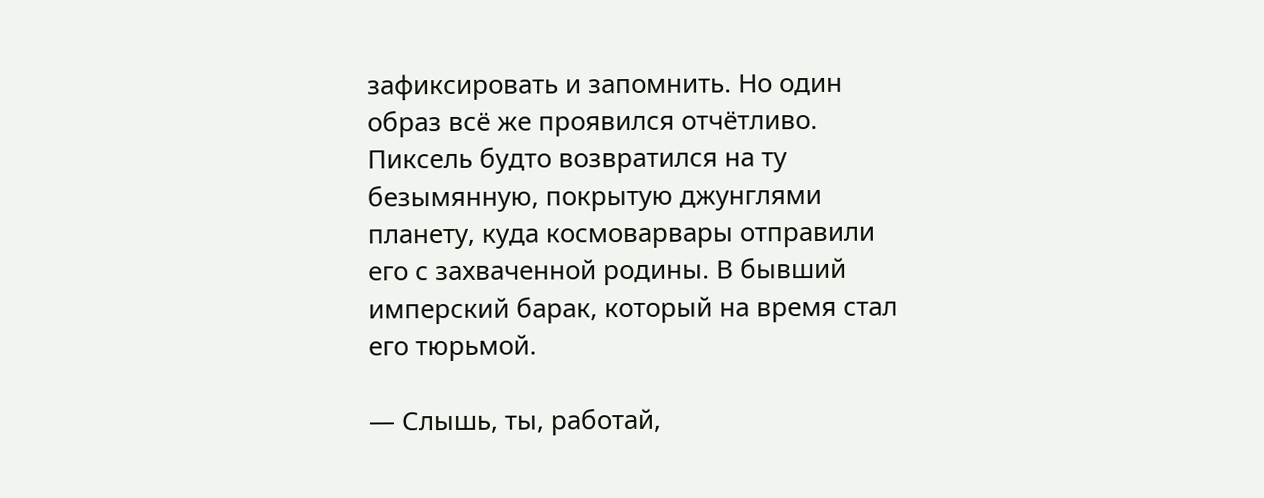зафиксировать и запомнить. Но один образ всё же проявился отчётливо. Пиксель будто возвратился на ту безымянную, покрытую джунглями планету, куда космоварвары отправили его с захваченной родины. В бывший имперский барак, который на время стал его тюрьмой.

— Слышь, ты, работай,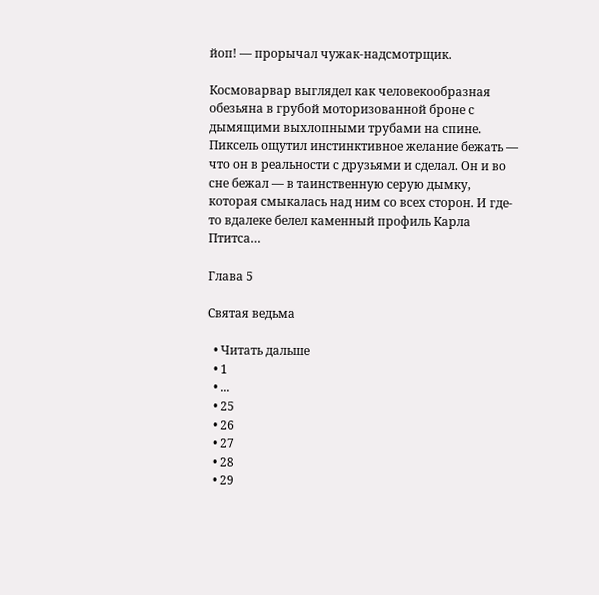йоп! — прорычал чужак-надсмотрщик.

Космоварвар выглядел как человекообразная обезьяна в грубой моторизованной броне с дымящими выхлопными трубами на спине. Пиксель ощутил инстинктивное желание бежать — что он в реальности с друзьями и сделал. Он и во сне бежал — в таинственную серую дымку, которая смыкалась над ним со всех сторон. И где-то вдалеке белел каменный профиль Карла Птитса…

Глава 5

Святая ведьма

  • Читать дальше
  • 1
  • ...
  • 25
  • 26
  • 27
  • 28
  • 29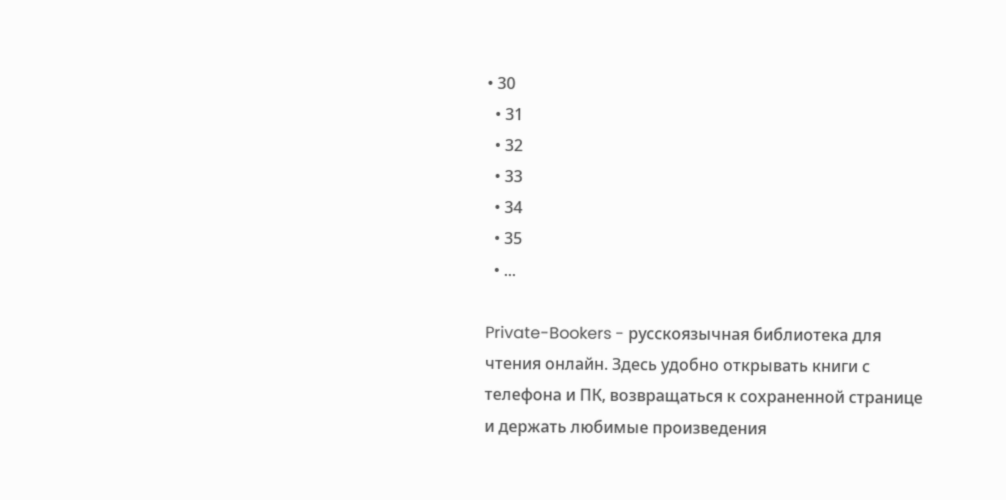• 30
  • 31
  • 32
  • 33
  • 34
  • 35
  • ...

Private-Bookers - русскоязычная библиотека для чтения онлайн. Здесь удобно открывать книги с телефона и ПК, возвращаться к сохраненной странице и держать любимые произведения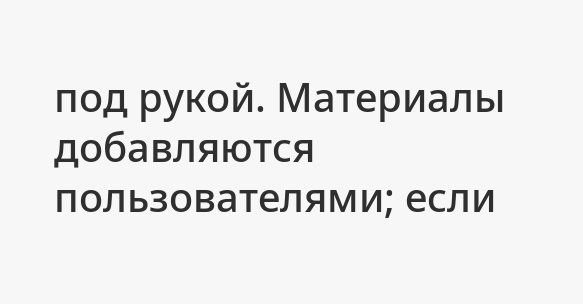под рукой. Материалы добавляются пользователями; если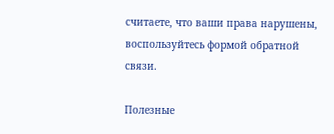считаете, что ваши права нарушены, воспользуйтесь формой обратной связи.

Полезные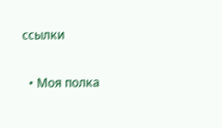ссылки

  • Моя полка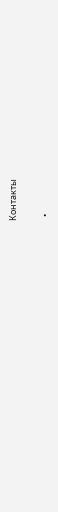Контакты

  •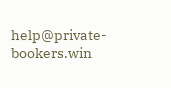help@private-bookers.win